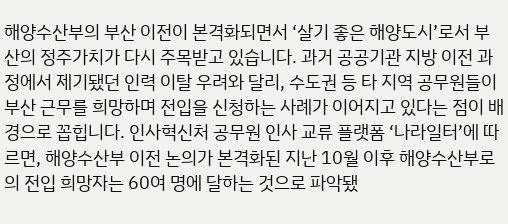해양수산부의 부산 이전이 본격화되면서 ‘살기 좋은 해양도시’로서 부산의 정주가치가 다시 주목받고 있습니다. 과거 공공기관 지방 이전 과정에서 제기됐던 인력 이탈 우려와 달리, 수도권 등 타 지역 공무원들이 부산 근무를 희망하며 전입을 신청하는 사례가 이어지고 있다는 점이 배경으로 꼽힙니다. 인사혁신처 공무원 인사 교류 플랫폼 ‘나라일터’에 따르면, 해양수산부 이전 논의가 본격화된 지난 10월 이후 해양수산부로의 전입 희망자는 60여 명에 달하는 것으로 파악됐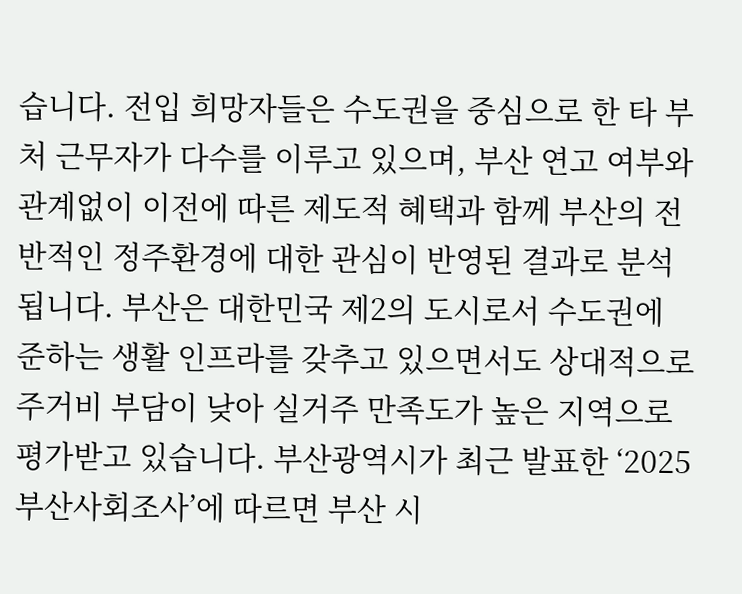습니다. 전입 희망자들은 수도권을 중심으로 한 타 부처 근무자가 다수를 이루고 있으며, 부산 연고 여부와 관계없이 이전에 따른 제도적 혜택과 함께 부산의 전반적인 정주환경에 대한 관심이 반영된 결과로 분석됩니다. 부산은 대한민국 제2의 도시로서 수도권에 준하는 생활 인프라를 갖추고 있으면서도 상대적으로 주거비 부담이 낮아 실거주 만족도가 높은 지역으로 평가받고 있습니다. 부산광역시가 최근 발표한 ‘2025 부산사회조사’에 따르면 부산 시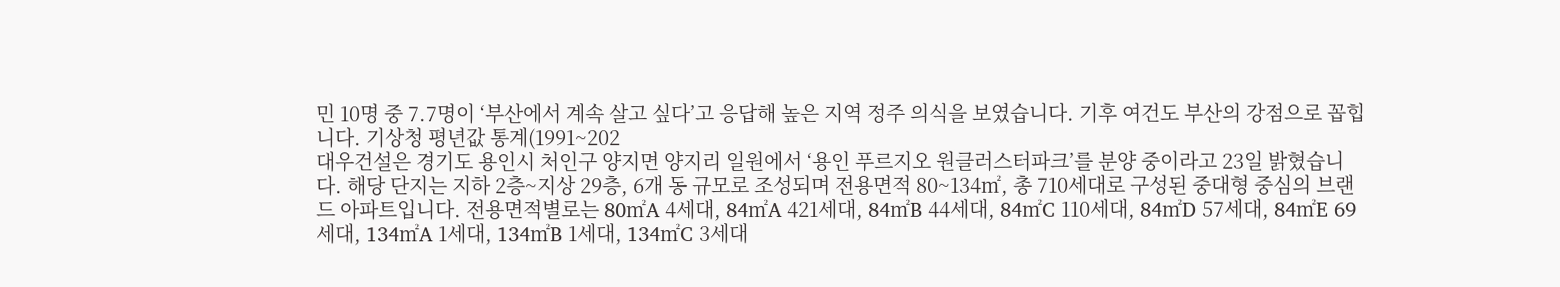민 10명 중 7.7명이 ‘부산에서 계속 살고 싶다’고 응답해 높은 지역 정주 의식을 보였습니다. 기후 여건도 부산의 강점으로 꼽힙니다. 기상청 평년값 통계(1991~202
대우건설은 경기도 용인시 처인구 양지면 양지리 일원에서 ‘용인 푸르지오 원클러스터파크’를 분양 중이라고 23일 밝혔습니다. 해당 단지는 지하 2층~지상 29층, 6개 동 규모로 조성되며 전용면적 80~134㎡, 총 710세대로 구성된 중대형 중심의 브랜드 아파트입니다. 전용면적별로는 80㎡A 4세대, 84㎡A 421세대, 84㎡B 44세대, 84㎡C 110세대, 84㎡D 57세대, 84㎡E 69세대, 134㎡A 1세대, 134㎡B 1세대, 134㎡C 3세대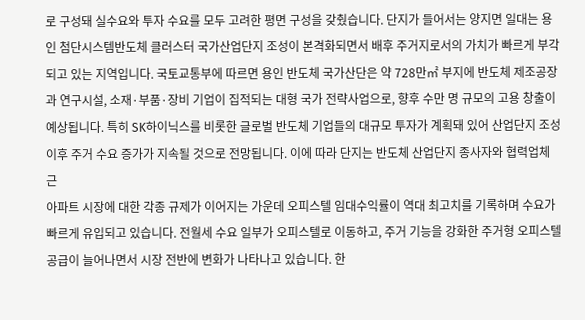로 구성돼 실수요와 투자 수요를 모두 고려한 평면 구성을 갖췄습니다. 단지가 들어서는 양지면 일대는 용인 첨단시스템반도체 클러스터 국가산업단지 조성이 본격화되면서 배후 주거지로서의 가치가 빠르게 부각되고 있는 지역입니다. 국토교통부에 따르면 용인 반도체 국가산단은 약 728만㎡ 부지에 반도체 제조공장과 연구시설, 소재·부품·장비 기업이 집적되는 대형 국가 전략사업으로, 향후 수만 명 규모의 고용 창출이 예상됩니다. 특히 SK하이닉스를 비롯한 글로벌 반도체 기업들의 대규모 투자가 계획돼 있어 산업단지 조성 이후 주거 수요 증가가 지속될 것으로 전망됩니다. 이에 따라 단지는 반도체 산업단지 종사자와 협력업체 근
아파트 시장에 대한 각종 규제가 이어지는 가운데 오피스텔 임대수익률이 역대 최고치를 기록하며 수요가 빠르게 유입되고 있습니다. 전월세 수요 일부가 오피스텔로 이동하고, 주거 기능을 강화한 주거형 오피스텔 공급이 늘어나면서 시장 전반에 변화가 나타나고 있습니다. 한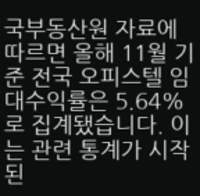국부동산원 자료에 따르면 올해 11월 기준 전국 오피스텔 임대수익률은 5.64%로 집계됐습니다. 이는 관련 통계가 시작된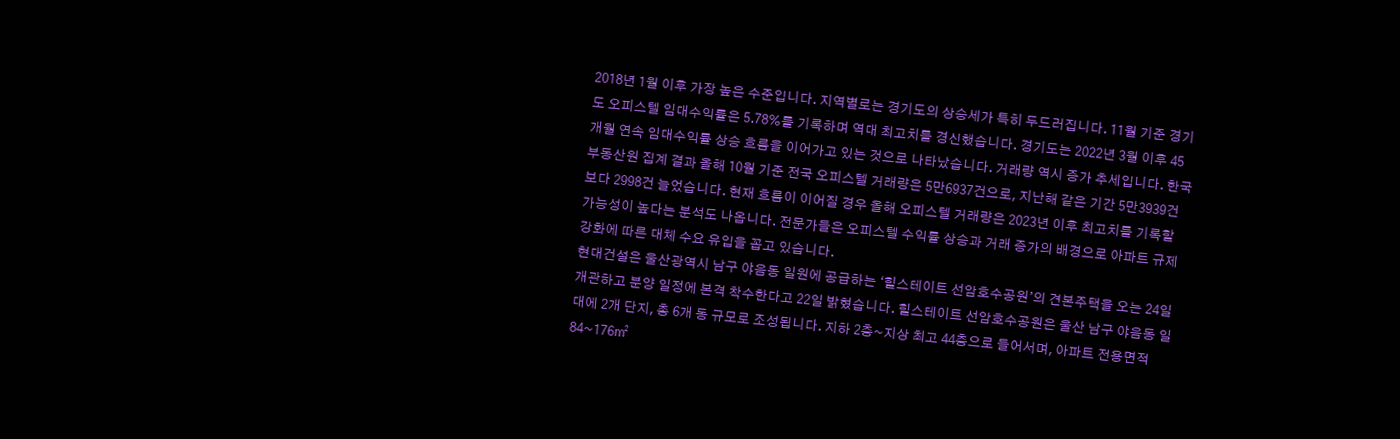2018년 1월 이후 가장 높은 수준입니다. 지역별로는 경기도의 상승세가 특히 두드러집니다. 11월 기준 경기도 오피스텔 임대수익률은 5.78%를 기록하며 역대 최고치를 경신했습니다. 경기도는 2022년 3월 이후 45개월 연속 임대수익률 상승 흐름을 이어가고 있는 것으로 나타났습니다. 거래량 역시 증가 추세입니다. 한국부동산원 집계 결과 올해 10월 기준 전국 오피스텔 거래량은 5만6937건으로, 지난해 같은 기간 5만3939건보다 2998건 늘었습니다. 현재 흐름이 이어질 경우 올해 오피스텔 거래량은 2023년 이후 최고치를 기록할 가능성이 높다는 분석도 나옵니다. 전문가들은 오피스텔 수익률 상승과 거래 증가의 배경으로 아파트 규제 강화에 따른 대체 수요 유입을 꼽고 있습니다.
현대건설은 울산광역시 남구 야음동 일원에 공급하는 ‘힐스테이트 선암호수공원’의 견본주택을 오는 24일 개관하고 분양 일정에 본격 착수한다고 22일 밝혔습니다. 힐스테이트 선암호수공원은 울산 남구 야음동 일대에 2개 단지, 총 6개 동 규모로 조성됩니다. 지하 2층~지상 최고 44층으로 들어서며, 아파트 전용면적 84~176㎡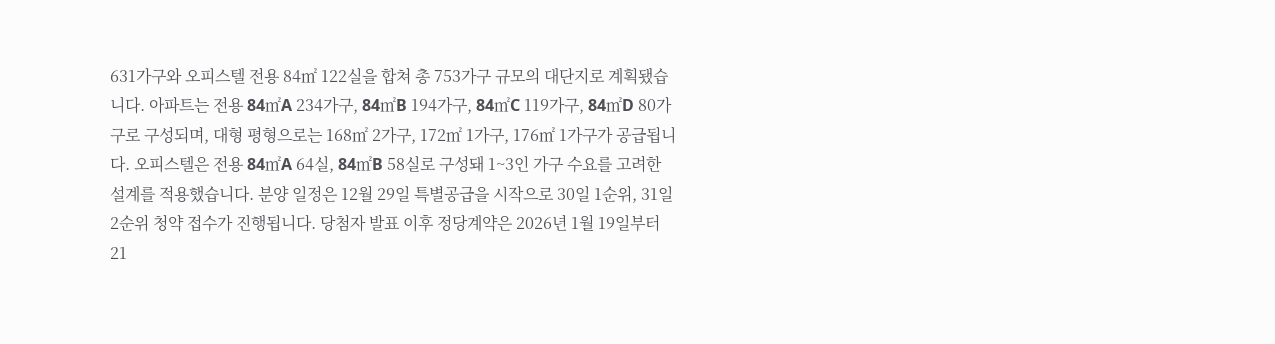631가구와 오피스텔 전용 84㎡ 122실을 합쳐 총 753가구 규모의 대단지로 계획됐습니다. 아파트는 전용 84㎡A 234가구, 84㎡B 194가구, 84㎡C 119가구, 84㎡D 80가구로 구성되며, 대형 평형으로는 168㎡ 2가구, 172㎡ 1가구, 176㎡ 1가구가 공급됩니다. 오피스텔은 전용 84㎡A 64실, 84㎡B 58실로 구성돼 1~3인 가구 수요를 고려한 설계를 적용했습니다. 분양 일정은 12월 29일 특별공급을 시작으로 30일 1순위, 31일 2순위 청약 접수가 진행됩니다. 당첨자 발표 이후 정당계약은 2026년 1월 19일부터 21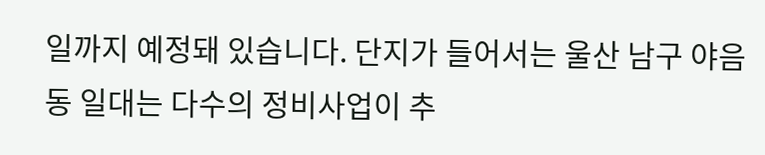일까지 예정돼 있습니다. 단지가 들어서는 울산 남구 야음동 일대는 다수의 정비사업이 추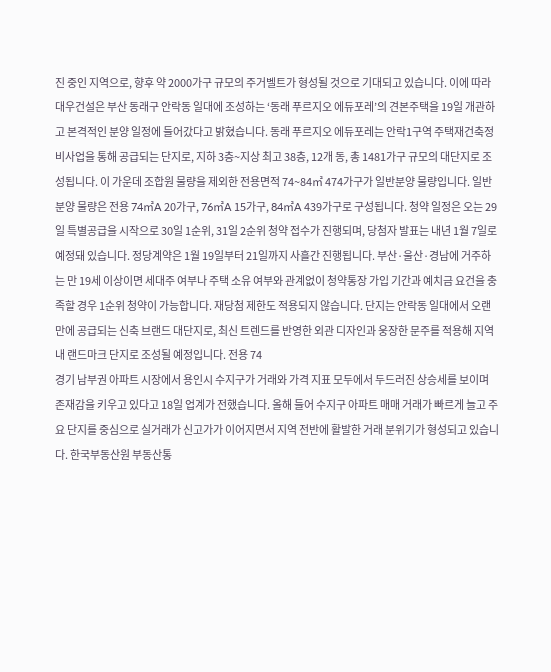진 중인 지역으로, 향후 약 2000가구 규모의 주거벨트가 형성될 것으로 기대되고 있습니다. 이에 따라
대우건설은 부산 동래구 안락동 일대에 조성하는 ‘동래 푸르지오 에듀포레’의 견본주택을 19일 개관하고 본격적인 분양 일정에 들어갔다고 밝혔습니다. 동래 푸르지오 에듀포레는 안락1구역 주택재건축정비사업을 통해 공급되는 단지로, 지하 3층~지상 최고 38층, 12개 동, 총 1481가구 규모의 대단지로 조성됩니다. 이 가운데 조합원 물량을 제외한 전용면적 74~84㎡ 474가구가 일반분양 물량입니다. 일반분양 물량은 전용 74㎡A 20가구, 76㎡A 15가구, 84㎡A 439가구로 구성됩니다. 청약 일정은 오는 29일 특별공급을 시작으로 30일 1순위, 31일 2순위 청약 접수가 진행되며, 당첨자 발표는 내년 1월 7일로 예정돼 있습니다. 정당계약은 1월 19일부터 21일까지 사흘간 진행됩니다. 부산·울산·경남에 거주하는 만 19세 이상이면 세대주 여부나 주택 소유 여부와 관계없이 청약통장 가입 기간과 예치금 요건을 충족할 경우 1순위 청약이 가능합니다. 재당첨 제한도 적용되지 않습니다. 단지는 안락동 일대에서 오랜만에 공급되는 신축 브랜드 대단지로, 최신 트렌드를 반영한 외관 디자인과 웅장한 문주를 적용해 지역 내 랜드마크 단지로 조성될 예정입니다. 전용 74
경기 남부권 아파트 시장에서 용인시 수지구가 거래와 가격 지표 모두에서 두드러진 상승세를 보이며 존재감을 키우고 있다고 18일 업계가 전했습니다. 올해 들어 수지구 아파트 매매 거래가 빠르게 늘고 주요 단지를 중심으로 실거래가 신고가가 이어지면서 지역 전반에 활발한 거래 분위기가 형성되고 있습니다. 한국부동산원 부동산통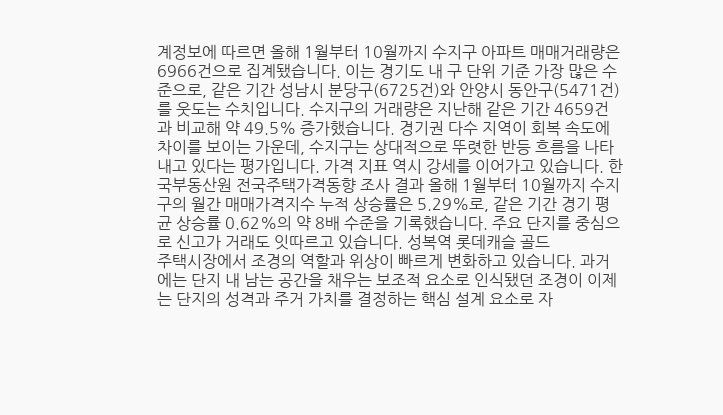계정보에 따르면 올해 1월부터 10월까지 수지구 아파트 매매거래량은 6966건으로 집계됐습니다. 이는 경기도 내 구 단위 기준 가장 많은 수준으로, 같은 기간 성남시 분당구(6725건)와 안양시 동안구(5471건)를 웃도는 수치입니다. 수지구의 거래량은 지난해 같은 기간 4659건과 비교해 약 49.5% 증가했습니다. 경기권 다수 지역이 회복 속도에 차이를 보이는 가운데, 수지구는 상대적으로 뚜렷한 반등 흐름을 나타내고 있다는 평가입니다. 가격 지표 역시 강세를 이어가고 있습니다. 한국부동산원 전국주택가격동향 조사 결과 올해 1월부터 10월까지 수지구의 월간 매매가격지수 누적 상승률은 5.29%로, 같은 기간 경기 평균 상승률 0.62%의 약 8배 수준을 기록했습니다. 주요 단지를 중심으로 신고가 거래도 잇따르고 있습니다. 성복역 롯데캐슬 골드
주택시장에서 조경의 역할과 위상이 빠르게 변화하고 있습니다. 과거에는 단지 내 남는 공간을 채우는 보조적 요소로 인식됐던 조경이 이제는 단지의 성격과 주거 가치를 결정하는 핵심 설계 요소로 자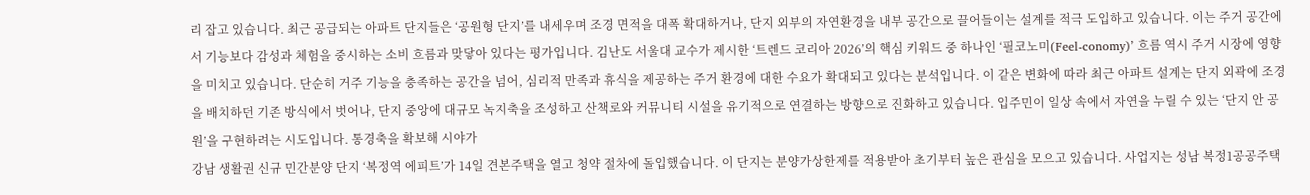리 잡고 있습니다. 최근 공급되는 아파트 단지들은 ‘공원형 단지’를 내세우며 조경 면적을 대폭 확대하거나, 단지 외부의 자연환경을 내부 공간으로 끌어들이는 설계를 적극 도입하고 있습니다. 이는 주거 공간에서 기능보다 감성과 체험을 중시하는 소비 흐름과 맞닿아 있다는 평가입니다. 김난도 서울대 교수가 제시한 ‘트렌드 코리아 2026’의 핵심 키워드 중 하나인 ‘필코노미(Feel-conomy)’ 흐름 역시 주거 시장에 영향을 미치고 있습니다. 단순히 거주 기능을 충족하는 공간을 넘어, 심리적 만족과 휴식을 제공하는 주거 환경에 대한 수요가 확대되고 있다는 분석입니다. 이 같은 변화에 따라 최근 아파트 설계는 단지 외곽에 조경을 배치하던 기존 방식에서 벗어나, 단지 중앙에 대규모 녹지축을 조성하고 산책로와 커뮤니티 시설을 유기적으로 연결하는 방향으로 진화하고 있습니다. 입주민이 일상 속에서 자연을 누릴 수 있는 ‘단지 안 공원’을 구현하려는 시도입니다. 통경축을 확보해 시야가
강남 생활권 신규 민간분양 단지 ‘복정역 에피트’가 14일 견본주택을 열고 청약 절차에 돌입했습니다. 이 단지는 분양가상한제를 적용받아 초기부터 높은 관심을 모으고 있습니다. 사업지는 성남 복정1공공주택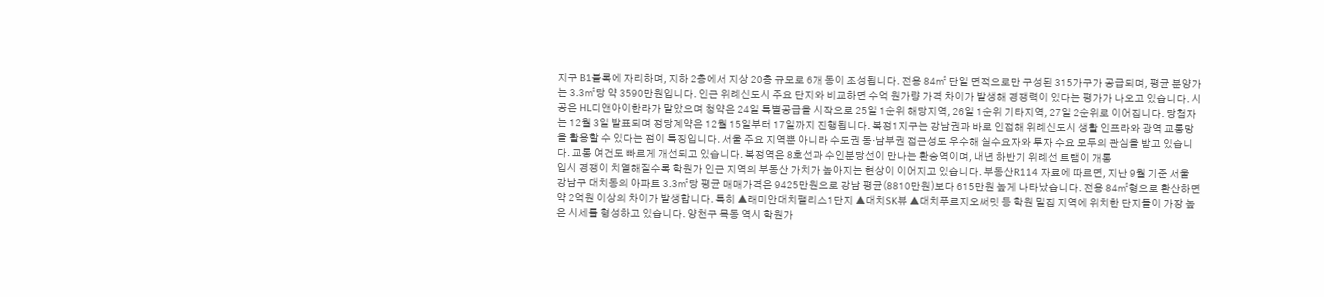지구 B1블록에 자리하며, 지하 2층에서 지상 20층 규모로 6개 동이 조성됩니다. 전용 84㎡ 단일 면적으로만 구성된 315가구가 공급되며, 평균 분양가는 3.3㎡당 약 3590만원입니다. 인근 위례신도시 주요 단지와 비교하면 수억 원가량 가격 차이가 발생해 경쟁력이 있다는 평가가 나오고 있습니다. 시공은 HL디앤아이한라가 맡았으며 청약은 24일 특별공급을 시작으로 25일 1순위 해당지역, 26일 1순위 기타지역, 27일 2순위로 이어집니다. 당첨자는 12월 3일 발표되며 정당계약은 12월 15일부터 17일까지 진행됩니다. 복정1지구는 강남권과 바로 인접해 위례신도시 생활 인프라와 광역 교통망을 활용할 수 있다는 점이 특징입니다. 서울 주요 지역뿐 아니라 수도권 동·남부권 접근성도 우수해 실수요자와 투자 수요 모두의 관심을 받고 있습니다. 교통 여건도 빠르게 개선되고 있습니다. 복정역은 8호선과 수인분당선이 만나는 환승역이며, 내년 하반기 위례선 트램이 개통
입시 경쟁이 치열해질수록 학원가 인근 지역의 부동산 가치가 높아지는 현상이 이어지고 있습니다. 부동산R114 자료에 따르면, 지난 9월 기준 서울 강남구 대치동의 아파트 3.3㎡당 평균 매매가격은 9425만원으로 강남 평균(8810만원)보다 615만원 높게 나타났습니다. 전용 84㎡형으로 환산하면 약 2억원 이상의 차이가 발생합니다. 특히 ▲래미안대치팰리스1단지 ▲대치SK뷰 ▲대치푸르지오써밋 등 학원 밀집 지역에 위치한 단지들이 가장 높은 시세를 형성하고 있습니다. 양천구 목동 역시 학원가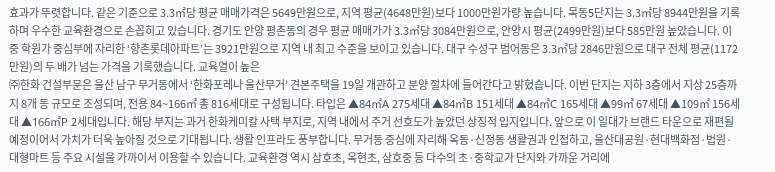효과가 뚜렷합니다. 같은 기준으로 3.3㎡당 평균 매매가격은 5649만원으로, 지역 평균(4648만원)보다 1000만원가량 높습니다. 목동5단지는 3.3㎡당 8944만원을 기록하며 우수한 교육환경으로 손꼽히고 있습니다. 경기도 안양 평촌동의 경우 평균 매매가가 3.3㎡당 3084만원으로, 안양시 평균(2499만원)보다 585만원 높았습니다. 이 중 학원가 중심부에 자리한 ‘향촌롯데아파트’는 3921만원으로 지역 내 최고 수준을 보이고 있습니다. 대구 수성구 범어동은 3.3㎡당 2846만원으로 대구 전체 평균(1172만원)의 두 배가 넘는 가격을 기록했습니다. 교육열이 높은
㈜한화 건설부문은 울산 남구 무거동에서 ‘한화포레나 울산무거’ 견본주택을 19일 개관하고 분양 절차에 들어간다고 밝혔습니다. 이번 단지는 지하 3층에서 지상 25층까지 8개 동 규모로 조성되며, 전용 84~166㎡ 총 816세대로 구성됩니다. 타입은 ▲84㎡A 275세대 ▲84㎡B 151세대 ▲84㎡C 165세대 ▲99㎡ 67세대 ▲109㎡ 156세대 ▲166㎡P 2세대입니다. 해당 부지는 과거 한화케미칼 사택 부지로, 지역 내에서 주거 선호도가 높았던 상징적 입지입니다. 앞으로 이 일대가 브랜드 타운으로 재편될 예정이어서 가치가 더욱 높아질 것으로 기대됩니다. 생활 인프라도 풍부합니다. 무거동 중심에 자리해 옥동·신정동 생활권과 인접하고, 울산대공원·현대백화점·법원·대형마트 등 주요 시설을 가까이서 이용할 수 있습니다. 교육환경 역시 삼호초, 옥현초, 삼호중 등 다수의 초·중학교가 단지와 가까운 거리에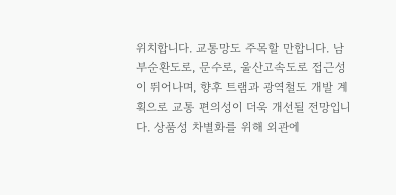위치합니다. 교통망도 주목할 만합니다. 남부순환도로, 문수로, 울산고속도로 접근성이 뛰어나며, 향후 트램과 광역철도 개발 계획으로 교통 편의성이 더욱 개선될 전망입니다. 상품성 차별화를 위해 외관에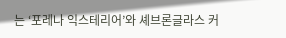는 ‘포레나 익스테리어’와 셰브론글라스 커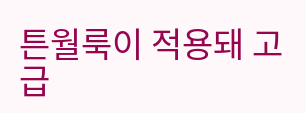튼월룩이 적용돼 고급